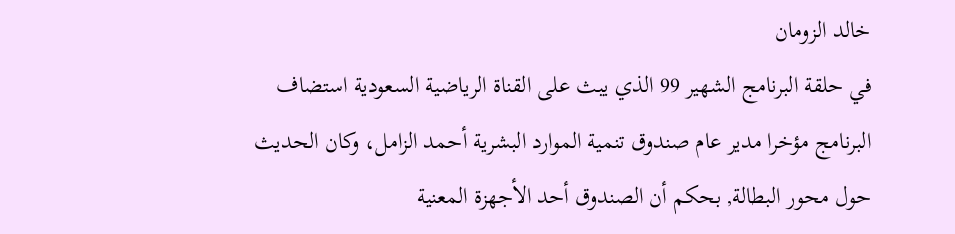خالد الزومان
في حلقة البرنامج الشهير 99 الذي يبث على القناة الرياضية السعودية استضاف البرنامج مؤخرا مدير عام صندوق تنمية الموارد البشرية أحمد الزامل، وكان الحديث حول محور البطالة, بحكم أن الصندوق أحد الأجهزة المعنية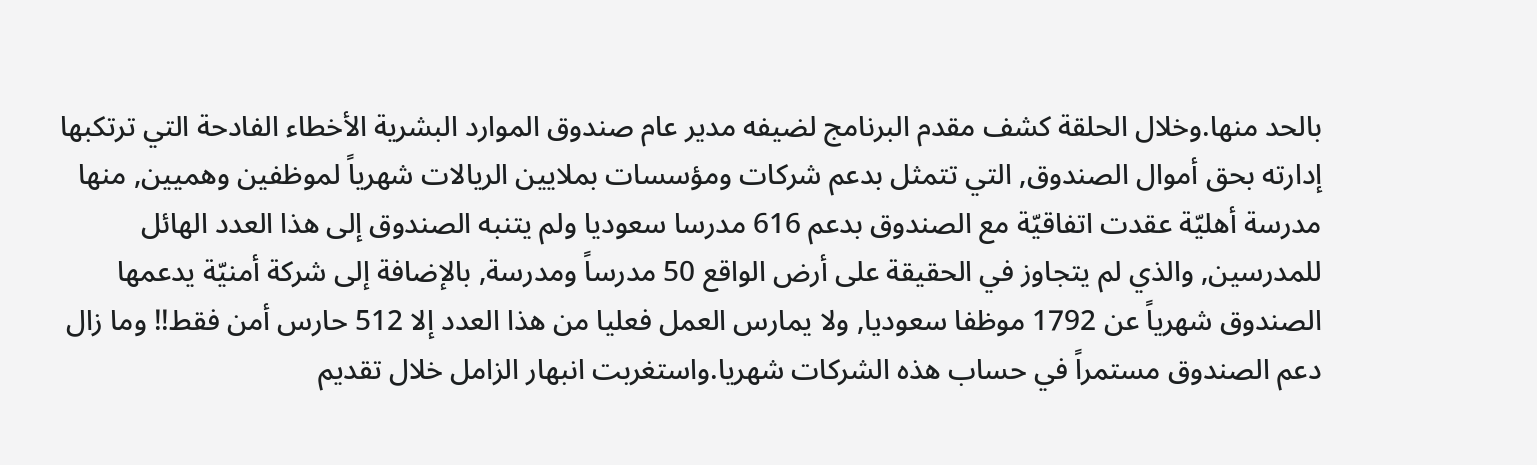بالحد منها.وخلال الحلقة كشف مقدم البرنامج لضيفه مدير عام صندوق الموارد البشرية الأخطاء الفادحة التي ترتكبها إدارته بحق أموال الصندوق, التي تتمثل بدعم شركات ومؤسسات بملايين الريالات شهرياً لموظفين وهميين, منها مدرسة أهليّة عقدت اتفاقيّة مع الصندوق بدعم 616 مدرسا سعوديا ولم يتنبه الصندوق إلى هذا العدد الهائل للمدرسين, والذي لم يتجاوز في الحقيقة على أرض الواقع 50 مدرساً ومدرسة, بالإضافة إلى شركة أمنيّة يدعمها الصندوق شهرياً عن 1792 موظفا سعوديا, ولا يمارس العمل فعليا من هذا العدد إلا 512 حارس أمن فقط!! وما زال دعم الصندوق مستمراً في حساب هذه الشركات شهريا.واستغربت انبهار الزامل خلال تقديم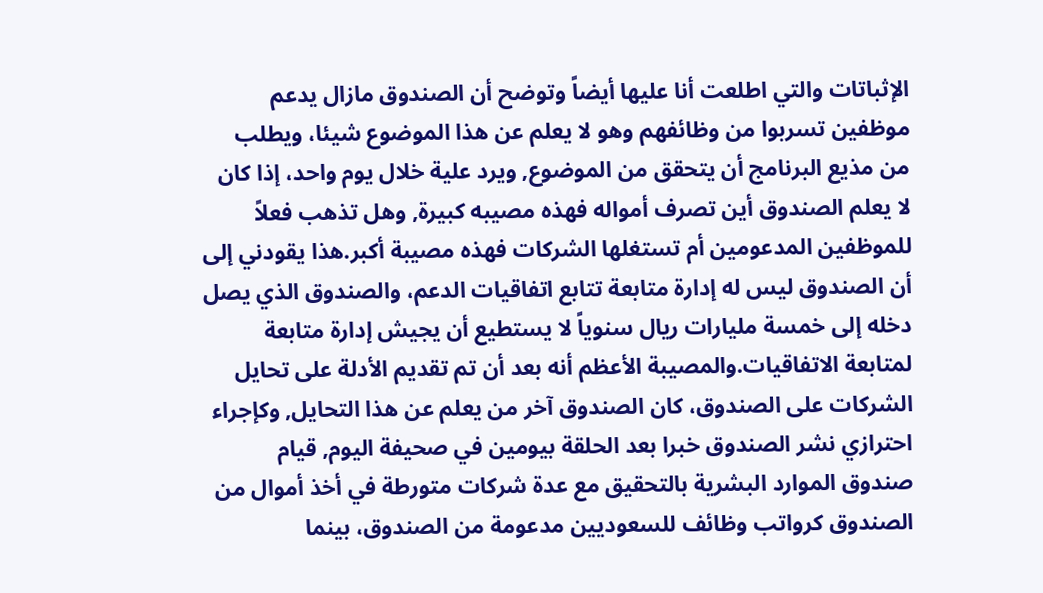الإثباتات والتي اطلعت أنا عليها أيضاً وتوضح أن الصندوق مازال يدعم موظفين تسربوا من وظائفهم وهو لا يعلم عن هذا الموضوع شيئا، ويطلب من مذيع البرنامج أن يتحقق من الموضوع, ويرد علية خلال يوم واحد، إذا كان لا يعلم الصندوق أين تصرف أمواله فهذه مصيبه كبيرة, وهل تذهب فعلاً للموظفين المدعومين أم تستغلها الشركات فهذه مصيبة أكبر.هذا يقودني إلى أن الصندوق ليس له إدارة متابعة تتابع اتفاقيات الدعم، والصندوق الذي يصل دخله إلى خمسة مليارات ريال سنوياً لا يستطيع أن يجيش إدارة متابعة لمتابعة الاتفاقيات.والمصيبة الأعظم أنه بعد أن تم تقديم الأدلة على تحايل الشركات على الصندوق، كان الصندوق آخر من يعلم عن هذا التحايل, وكإجراء احترازي نشر الصندوق خبرا بعد الحلقة بيومين في صحيفة اليوم, قيام صندوق الموارد البشرية بالتحقيق مع عدة شركات متورطة في أخذ أموال من الصندوق كرواتب وظائف للسعوديين مدعومة من الصندوق، بينما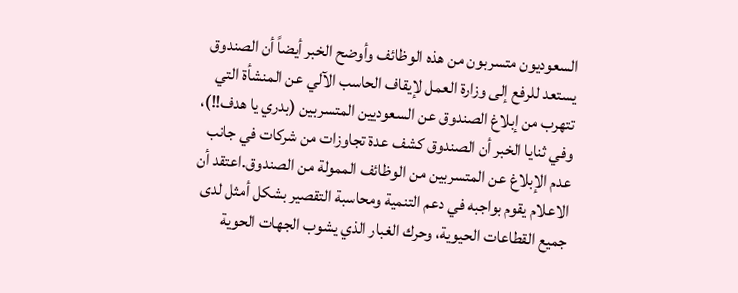السعوديون متسربون من هذه الوظائف وأوضح الخبر أيضاً أن الصندوق يستعد للرفع إلى وزارة العمل لإيقاف الحاسب الآلي عن المنشأة التي تتهرب من إبلاغ الصندوق عن السعوديين المتسربين (بدري يا هدف!!)، وفي ثنايا الخبر أن الصندوق كشف عدة تجاوزات من شركات في جانب عدم الإبلاغ عن المتسربين من الوظائف الممولة من الصندوق.اعتقد أن الاعلام يقوم بواجبه في دعم التنمية ومحاسبة التقصير بشكل أمثل لدى جميع القطاعات الحيوية، وحرك الغبار الذي يشوب الجهات الحوية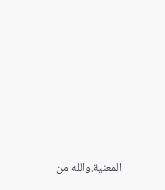المعنية.والله من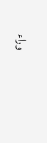وراء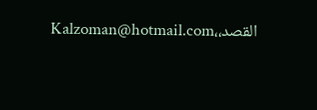القصد،،Kalzoman@hotmail.com